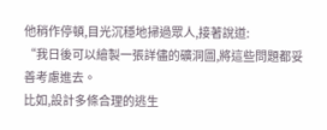他稍作停頓,目光沉穩地掃過眾人,接著說道:
“我日後可以繪製一張詳儘的礦洞圖,將這些問題都妥善考慮進去。
比如,設計多條合理的逃生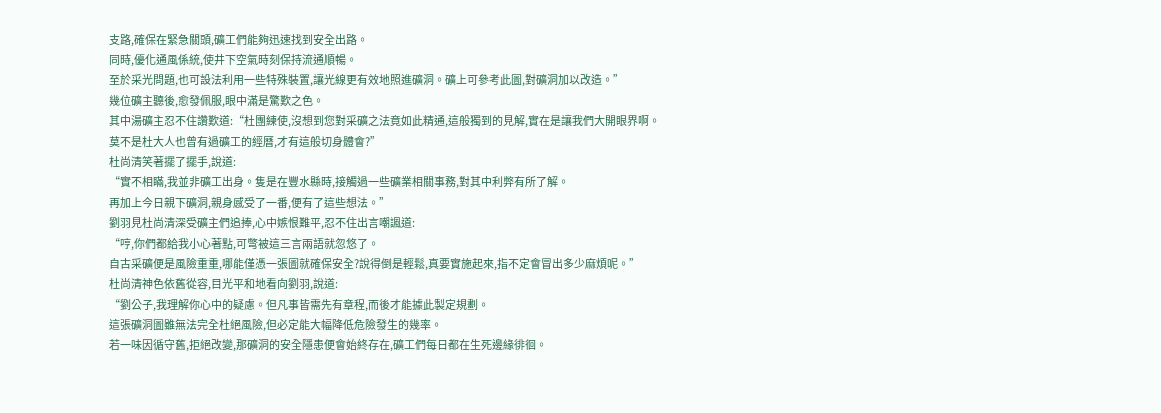支路,確保在緊急關頭,礦工們能夠迅速找到安全出路。
同時,優化通風係統,使井下空氣時刻保持流通順暢。
至於采光問題,也可設法利用一些特殊裝置,讓光線更有效地照進礦洞。礦上可參考此圖,對礦洞加以改造。”
幾位礦主聽後,愈發佩服,眼中滿是驚歎之色。
其中湯礦主忍不住讚歎道:“杜團練使,沒想到您對采礦之法竟如此精通,這般獨到的見解,實在是讓我們大開眼界啊。
莫不是杜大人也曾有過礦工的經曆,才有這般切身體會?”
杜尚清笑著擺了擺手,說道:
“實不相瞞,我並非礦工出身。隻是在豐水縣時,接觸過一些礦業相關事務,對其中利弊有所了解。
再加上今日親下礦洞,親身感受了一番,便有了這些想法。”
劉羽見杜尚清深受礦主們追捧,心中嫉恨難平,忍不住出言嘲諷道:
“哼,你們都給我小心著點,可彆被這三言兩語就忽悠了。
自古采礦便是風險重重,哪能僅憑一張圖就確保安全?說得倒是輕鬆,真要實施起來,指不定會冒出多少麻煩呢。”
杜尚清神色依舊從容,目光平和地看向劉羽,說道:
“劉公子,我理解你心中的疑慮。但凡事皆需先有章程,而後才能據此製定規劃。
這張礦洞圖雖無法完全杜絕風險,但必定能大幅降低危險發生的幾率。
若一味因循守舊,拒絕改變,那礦洞的安全隱患便會始終存在,礦工們每日都在生死邊緣徘徊。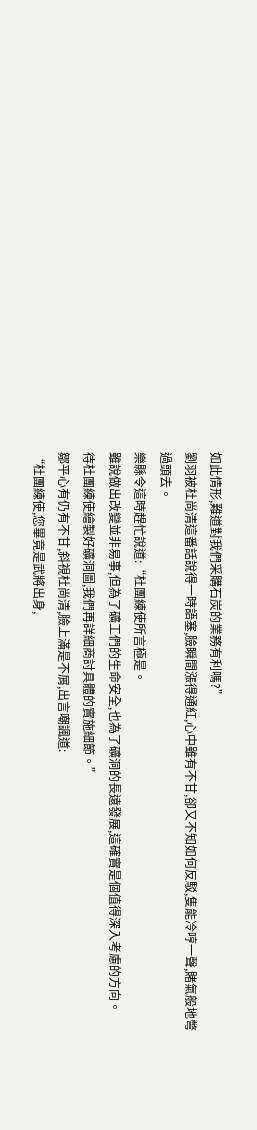如此情形,難道對我們采購石炭的業務有利嗎?”
劉羽被杜尚清這番話說得一時語塞,臉瞬間漲得通紅,心中雖有不甘,卻又不知如何反駁,隻能冷哼一聲,賭氣般地彆過頭去。
樂縣令這時趕忙說道:“杜團練使所言極是。
雖說做出改變並非易事,但為了礦工們的生命安全,也為了礦洞的長遠發展,這確實是個值得深入考慮的方向。
待杜團練使繪製好礦洞圖,我們再詳細商討具體的實施細節。”
鄒平心有仍有不甘,斜視杜尚清,臉上滿是不屑,出言嘲諷道:
“杜團練使,您畢竟是武將出身,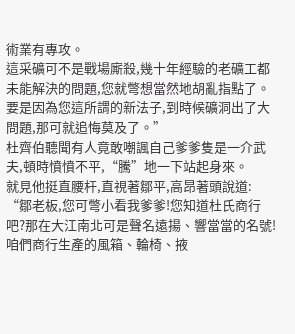術業有專攻。
這采礦可不是戰場廝殺,幾十年經驗的老礦工都未能解決的問題,您就彆想當然地胡亂指點了。
要是因為您這所謂的新法子,到時候礦洞出了大問題,那可就追悔莫及了。”
杜齊伯聽聞有人竟敢嘲諷自己爹爹隻是一介武夫,頓時憤憤不平,“騰”地一下站起身來。
就見他挺直腰杆,直視著鄒平,高昂著頭說道:
“鄒老板,您可彆小看我爹爹!您知道杜氏商行吧?那在大江南北可是聲名遠揚、響當當的名號!
咱們商行生產的風箱、輪椅、掖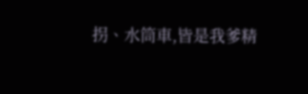拐、水筒車,皆是我爹精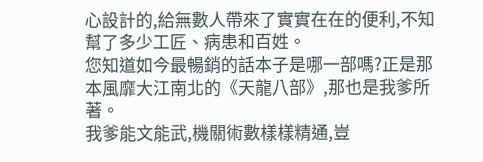心設計的,給無數人帶來了實實在在的便利,不知幫了多少工匠、病患和百姓。
您知道如今最暢銷的話本子是哪一部嗎?正是那本風靡大江南北的《天龍八部》,那也是我爹所著。
我爹能文能武,機關術數樣樣精通,豈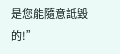是您能隨意詆毀的!”